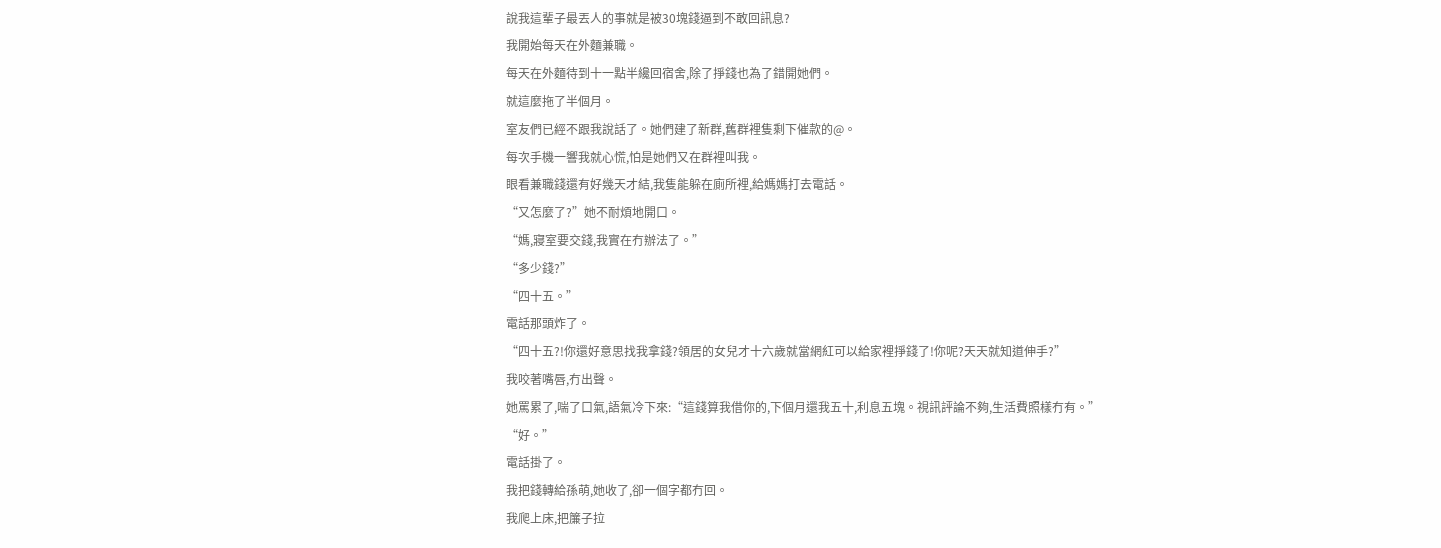說我這輩子最丟人的事就是被30塊錢逼到不敢回訊息?
我開始每天在外麵兼職。
每天在外麵待到十一點半纔回宿舍,除了掙錢也為了錯開她們。
就這麼拖了半個月。
室友們已經不跟我說話了。她們建了新群,舊群裡隻剩下催款的@。
每次手機一響我就心慌,怕是她們又在群裡叫我。
眼看兼職錢還有好幾天才結,我隻能躲在廁所裡,給媽媽打去電話。
“又怎麼了?”她不耐煩地開口。
“媽,寢室要交錢,我實在冇辦法了。”
“多少錢?”
“四十五。”
電話那頭炸了。
“四十五?!你還好意思找我拿錢?領居的女兒才十六歲就當網紅可以給家裡掙錢了!你呢?天天就知道伸手?”
我咬著嘴唇,冇出聲。
她罵累了,喘了口氣,語氣冷下來:“這錢算我借你的,下個月還我五十,利息五塊。視訊評論不夠,生活費照樣冇有。”
“好。”
電話掛了。
我把錢轉給孫萌,她收了,卻一個字都冇回。
我爬上床,把簾子拉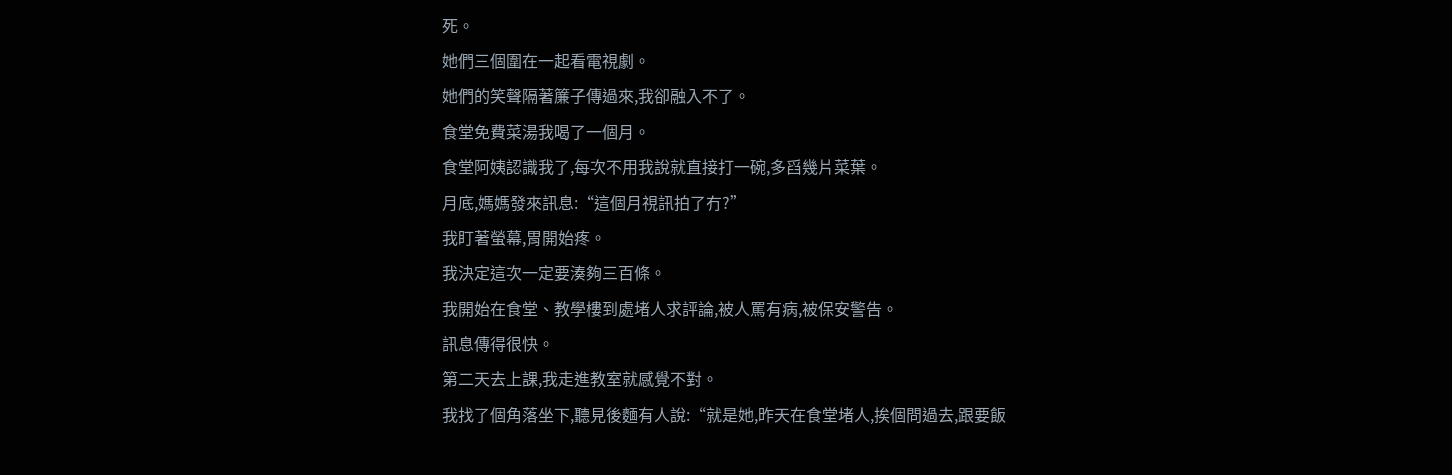死。
她們三個圍在一起看電視劇。
她們的笑聲隔著簾子傳過來,我卻融入不了。
食堂免費菜湯我喝了一個月。
食堂阿姨認識我了,每次不用我說就直接打一碗,多舀幾片菜葉。
月底,媽媽發來訊息:“這個月視訊拍了冇?”
我盯著螢幕,胃開始疼。
我決定這次一定要湊夠三百條。
我開始在食堂、教學樓到處堵人求評論,被人罵有病,被保安警告。
訊息傳得很快。
第二天去上課,我走進教室就感覺不對。
我找了個角落坐下,聽見後麵有人說:“就是她,昨天在食堂堵人,挨個問過去,跟要飯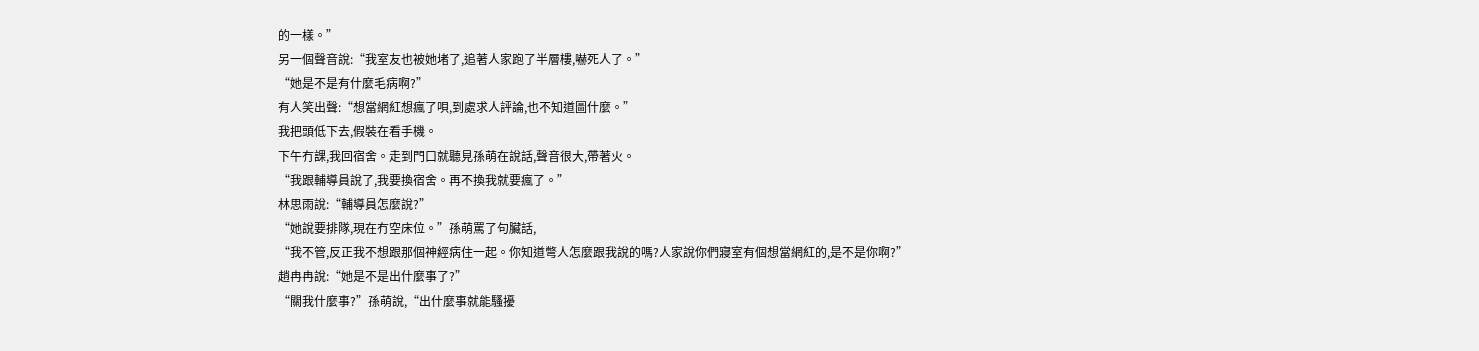的一樣。”
另一個聲音說:“我室友也被她堵了,追著人家跑了半層樓,嚇死人了。”
“她是不是有什麼毛病啊?”
有人笑出聲:“想當網紅想瘋了唄,到處求人評論,也不知道圖什麼。”
我把頭低下去,假裝在看手機。
下午冇課,我回宿舍。走到門口就聽見孫萌在說話,聲音很大,帶著火。
“我跟輔導員說了,我要換宿舍。再不換我就要瘋了。”
林思雨說:“輔導員怎麼說?”
“她說要排隊,現在冇空床位。”孫萌罵了句臟話,
“我不管,反正我不想跟那個神經病住一起。你知道彆人怎麼跟我說的嗎?人家說你們寢室有個想當網紅的,是不是你啊?”
趙冉冉說:“她是不是出什麼事了?”
“關我什麼事?”孫萌說,“出什麼事就能騷擾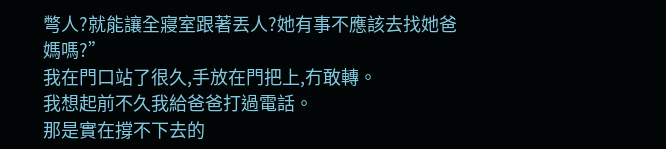彆人?就能讓全寢室跟著丟人?她有事不應該去找她爸媽嗎?”
我在門口站了很久,手放在門把上,冇敢轉。
我想起前不久我給爸爸打過電話。
那是實在撐不下去的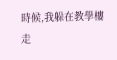時候,我躲在教學樓走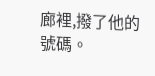廊裡,撥了他的號碼。